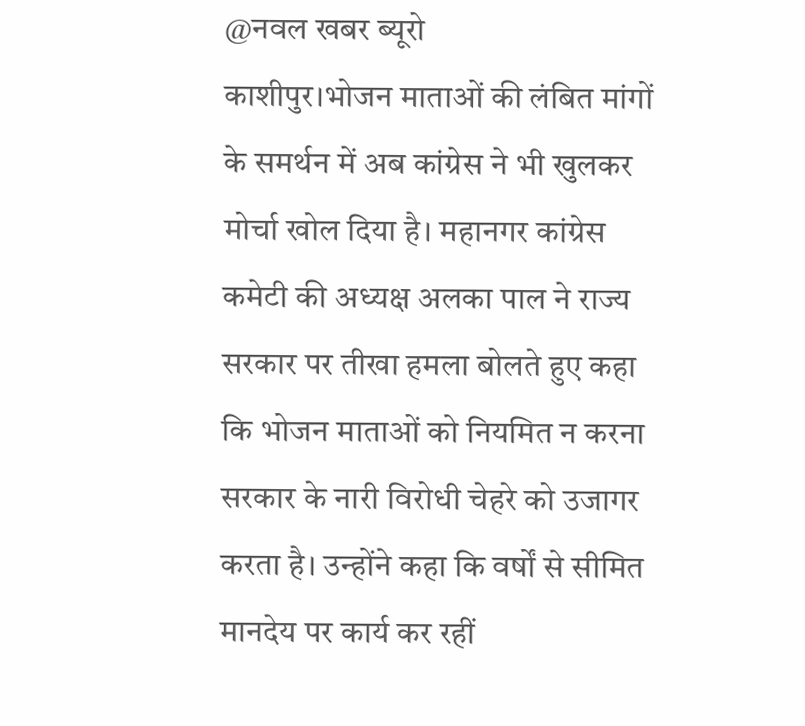@नवल खबर ब्यूरो
काशीपुर।भोजन माताओं की लंबित मांगों के समर्थन में अब कांग्रेस ने भी खुलकर मोर्चा खोल दिया है। महानगर कांग्रेस कमेटी की अध्यक्ष अलका पाल ने राज्य सरकार पर तीखा हमला बोलते हुए कहा कि भोजन माताओं को नियमित न करना सरकार के नारी विरोधी चेहरे को उजागर करता है। उन्होंने कहा कि वर्षों से सीमित मानदेय पर कार्य कर रहीं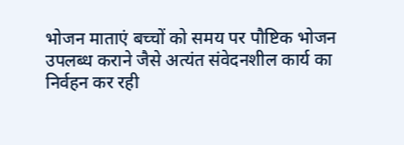भोजन माताएं बच्चों को समय पर पौष्टिक भोजन उपलब्ध कराने जैसे अत्यंत संवेदनशील कार्य का निर्वहन कर रही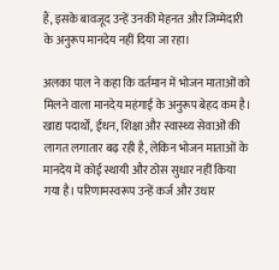हैं, इसके बावजूद उन्हें उनकी मेहनत और जिम्मेदारी के अनुरूप मानदेय नहीं दिया जा रहा।

अलका पाल ने कहा कि वर्तमान में भोजन माताओं को मिलने वाला मानदेय महंगाई के अनुरूप बेहद कम है। खाद्य पदार्थों, ईंधन, शिक्षा और स्वास्थ्य सेवाओं की लागत लगातार बढ़ रही है, लेकिन भोजन माताओं के मानदेय में कोई स्थायी और ठोस सुधार नहीं किया गया है। परिणामस्वरूप उन्हें कर्ज और उधार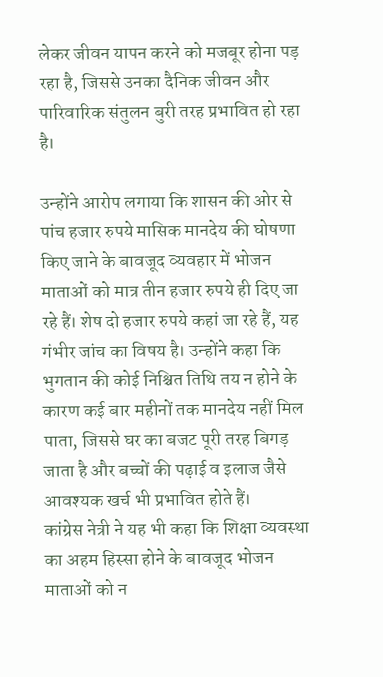लेकर जीवन यापन करने को मजबूर होना पड़ रहा है, जिससे उनका दैनिक जीवन और पारिवारिक संतुलन बुरी तरह प्रभावित हो रहा है।

उन्होंने आरोप लगाया कि शासन की ओर से पांच हजार रुपये मासिक मानदेय की घोषणा किए जाने के बावजूद व्यवहार में भोजन माताओं को मात्र तीन हजार रुपये ही दिए जा रहे हैं। शेष दो हजार रुपये कहां जा रहे हैं, यह गंभीर जांच का विषय है। उन्होंने कहा कि भुगतान की कोई निश्चित तिथि तय न होने के कारण कई बार महीनों तक मानदेय नहीं मिल पाता, जिससे घर का बजट पूरी तरह बिगड़ जाता है और बच्चों की पढ़ाई व इलाज जैसे आवश्यक खर्च भी प्रभावित होते हैं।
कांग्रेस नेत्री ने यह भी कहा कि शिक्षा व्यवस्था का अहम हिस्सा होने के बावजूद भोजन माताओं को न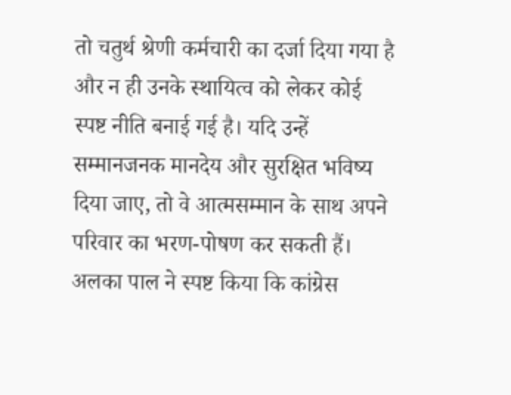तो चतुर्थ श्रेणी कर्मचारी का दर्जा दिया गया है और न ही उनके स्थायित्व को लेकर कोई स्पष्ट नीति बनाई गई है। यदि उन्हें सम्मानजनक मानदेय और सुरक्षित भविष्य दिया जाए, तो वे आत्मसम्मान के साथ अपने परिवार का भरण-पोषण कर सकती हैं।
अलका पाल ने स्पष्ट किया कि कांग्रेस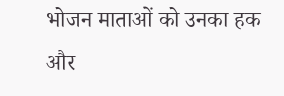भोजन माताओं को उनका हक और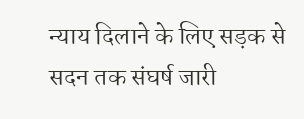न्याय दिलाने के लिए सड़क से सदन तक संघर्ष जारी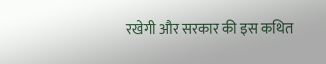रखेगी और सरकार की इस कथित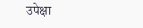उपेक्षा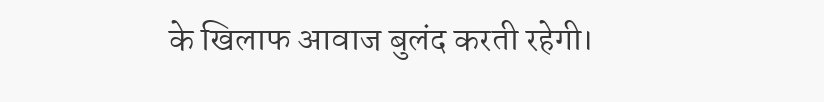के खिलाफ आवाज बुलंद करती रहेगी।